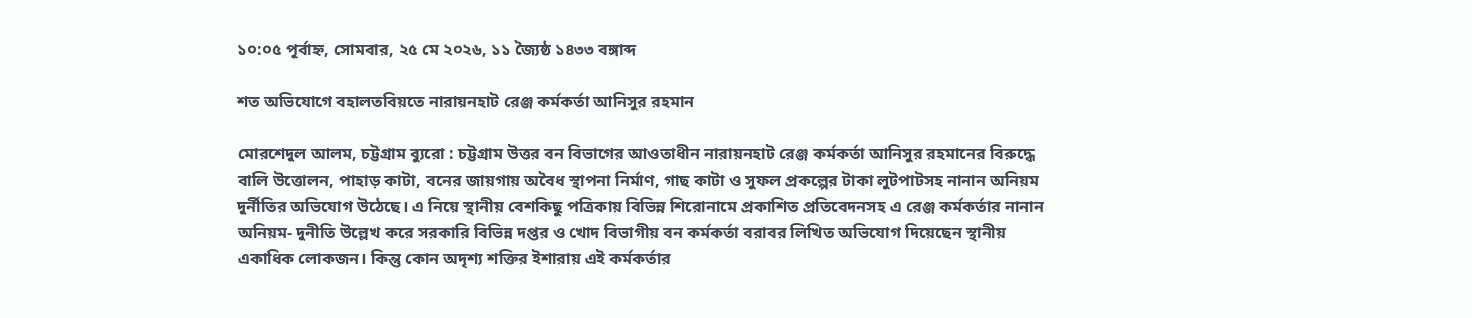১০:০৫ পূর্বাহ্ন, সোমবার, ২৫ মে ২০২৬, ১১ জ্যৈষ্ঠ ১৪৩৩ বঙ্গাব্দ

শত অভিযোগে বহালতবিয়তে নারায়নহাট রেঞ্জ কর্মকর্তা আনিসুর রহমান

মোরশেদুল আলম, চট্টগ্রাম ব্যুরো : চট্টগ্রাম উত্তর বন বিভাগের আওতাধীন নারায়নহাট রেঞ্জ কর্মকর্তা আনিসুর রহমানের বিরুদ্ধে বালি উত্তোলন, পাহাড় কাটা, বনের জায়গায় অবৈধ স্থাপনা নির্মাণ, গাছ কাটা ও সুফল প্রকল্পের টাকা লুটপাটসহ নানান অনিয়ম দুর্নীতির অভিযোগ উঠেছে। এ নিয়ে স্থানীয় বেশকিছু পত্রিকায় বিভিন্ন শিরোনামে প্রকাশিত প্রতিবেদনসহ এ রেঞ্জ কর্মকর্তার নানান অনিয়ম- দুনীতি উল্লেখ করে সরকারি বিভিন্ন দপ্তর ও খোদ বিভাগীয় বন কর্মকর্তা বরাবর লিখিত অভিযোগ দিয়েছেন স্থানীয় একাধিক লোকজন। কিন্তু কোন অদৃশ্য শক্তির ইশারায় এই কর্মকর্তার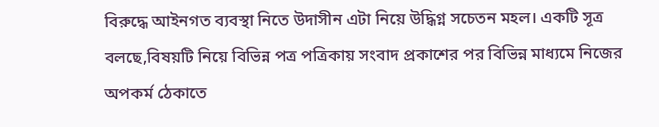বিরুদ্ধে আইনগত ব্যবস্থা নিতে উদাসীন এটা নিয়ে উদ্ধিগ্ন সচেতন মহল। একটি সূত্র বলছে,বিষয়টি নিয়ে বিভিন্ন পত্র পত্রিকায় সংবাদ প্রকাশের পর বিভিন্ন মাধ্যমে নিজের অপকর্ম ঠেকাতে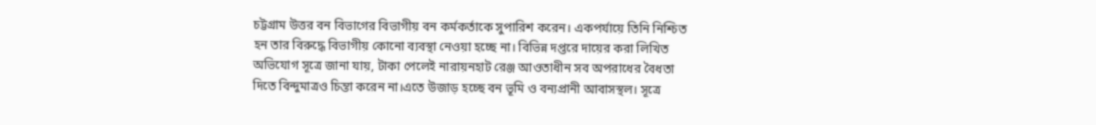চট্টগ্রাম উত্তর বন বিভাগের বিভাগীয় বন কর্মকর্তাকে সুপারিশ করেন। একপর্যায়ে তিনি নিশ্চিত হন তার বিরুদ্ধে বিভাগীয় কোনো ব্যবস্থা নেওয়া হচ্ছে না। বিভিন্ন দপ্তরে দায়ের করা লিখিত অভিযোগ সূত্রে জানা যায়, টাকা পেলেই নারায়নহাট রেঞ্জ আওতাধীন সব অপরাধের বৈধতা দিতে বিন্দুমাত্রও চিন্তা করেন না।এতে উজাড় হচ্ছে বন ভূমি ও বন্যপ্রানী আবাসস্থল। সূত্রে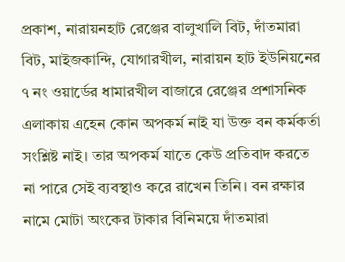প্রকাশ, নারায়নহাট রেঞ্জের বালুখালি বিট, দাঁতমারা বিট, মাইজকান্দি, যোগারখীল, নারায়ন হাট ইউনিয়নের ৭ নং ওয়ার্ডের ধামারখীল বাজারে রেঞ্জের প্রশাসনিক এলাকায় এহেন কোন অপকর্ম নাই যা উক্ত বন কর্মকর্তা সংশ্লিষ্ট নাই। তার অপকর্ম যাতে কেউ প্রতিবাদ করতে না পারে সেই ব্যবস্থাও করে রাখেন তিনি। বন রক্ষার নামে মোটা অংকের টাকার বিনিময়ে দাঁতমারা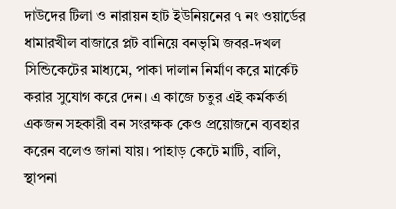দাউদের টিলা ও নারায়ন হাট ইউনিয়নের ৭ নং ওয়ার্ডের ধামারখীল বাজারে প্লট বানিয়ে বনভৃমি জবর-দখল সিন্ডিকেটের মাধ্যমে, পাকা দালান নির্মাণ করে মার্কেট করার সুযোগ করে দেন। এ কাজে চতুর এই কর্মকর্তা একজন সহকারী বন সংরক্ষক কেও প্রয়োজনে ব্যবহার করেন বলেও জানা যায়। পাহাড় কেটে মাটি, বালি, স্থাপনা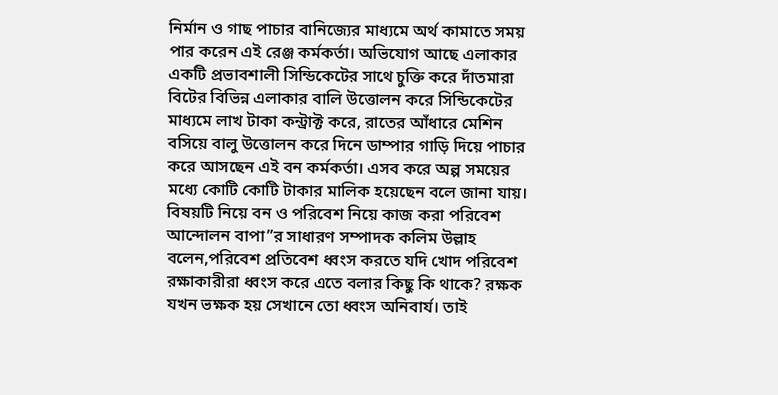নির্মান ও গাছ পাচার বানিজ্যের মাধ্যমে অর্থ কামাতে সময় পার করেন এই রেঞ্জ কর্মকর্তা। অভিযোগ আছে এলাকার একটি প্রভাবশালী সিন্ডিকেটের সাথে চুক্তি করে দাঁতমারা বিটের বিভিন্ন এলাকার বালি উত্তোলন করে সিন্ডিকেটের মাধ্যমে লাখ টাকা কন্ট্রাক্ট করে, রাতের আঁধারে মেশিন বসিয়ে বালু উত্তোলন করে দিনে ডাম্পার গাড়ি দিয়ে পাচার করে আসছেন এই বন কর্মকর্তা। এসব করে অল্প সময়ের মধ্যে কোটি কোটি টাকার মালিক হয়েছেন বলে জানা যায়। বিষয়টি নিয়ে বন ও পরিবেশ নিয়ে কাজ করা পরিবেশ আন্দোলন বাপা”র সাধারণ সম্পাদক কলিম উল্লাহ বলেন,পরিবেশ প্রতিবেশ ধ্বংস করতে যদি খোদ পরিবেশ রক্ষাকারীরা ধ্বংস করে এতে বলার কিছু কি থাকে? রক্ষক যখন ভক্ষক হয় সেখানে তো ধ্বংস অনিবার্য। তাই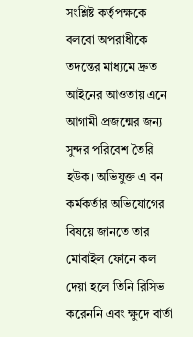সংশ্লিষ্ট কর্তৃপক্ষকে বলবো অপরাধীকে তদন্তের মাধ্যমে দ্রুত আইনের আওতায় এনে আগামী প্রজন্মের জন্য সুন্দর পরিবেশ তৈরি হউক। অভিযুক্ত এ বন কর্মকর্তার অভিযোগের বিষয়ে জানতে তার মোবাইল ফোনে কল দেয়া হলে তিনি রিসিভ করেননি এবং ক্ষুদে বার্তা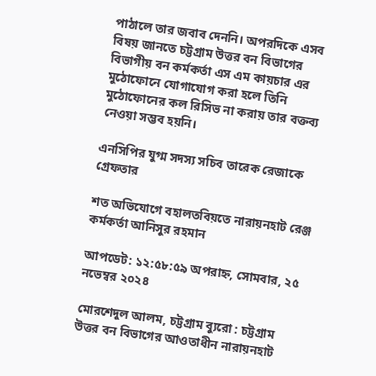পাঠালে তার জবাব দেননি। অপরদিকে এসব বিষয় জানতে চট্টগ্রাম উত্তর বন বিভাগের বিভাগীয় বন কর্মকর্তা এস এম কায়চার এর মুঠোফোনে যোগাযোগ করা হলে তিনি মুঠোফোনের কল রিসিভ না করায় তার বক্তব্য নেওয়া সম্ভব হয়নি।

এনসিপির যুগ্ম সদস্য সচিব তারেক রেজাকে গ্রেফতার

শত অভিযোগে বহালতবিয়তে নারায়নহাট রেঞ্জ কর্মকর্তা আনিসুর রহমান

আপডেট: ১২:৫৮:৫৯ অপরাহ্ন, সোমবার, ২৫ নভেম্বর ২০২৪

মোরশেদুল আলম, চট্টগ্রাম ব্যুরো : চট্টগ্রাম উত্তর বন বিভাগের আওতাধীন নারায়নহাট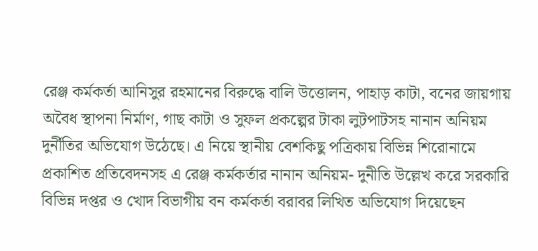রেঞ্জ কর্মকর্তা আনিসুর রহমানের বিরুদ্ধে বালি উত্তোলন, পাহাড় কাটা, বনের জায়গায় অবৈধ স্থাপনা নির্মাণ, গাছ কাটা ও সুফল প্রকল্পের টাকা লুটপাটসহ নানান অনিয়ম দুর্নীতির অভিযোগ উঠেছে। এ নিয়ে স্থানীয় বেশকিছু পত্রিকায় বিভিন্ন শিরোনামে প্রকাশিত প্রতিবেদনসহ এ রেঞ্জ কর্মকর্তার নানান অনিয়ম- দুনীতি উল্লেখ করে সরকারি বিভিন্ন দপ্তর ও খোদ বিভাগীয় বন কর্মকর্তা বরাবর লিখিত অভিযোগ দিয়েছেন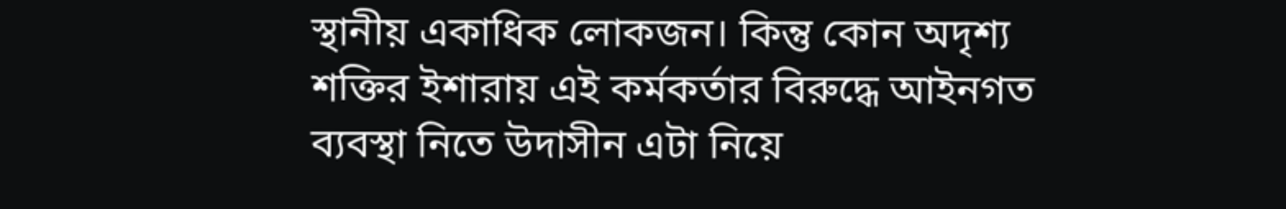স্থানীয় একাধিক লোকজন। কিন্তু কোন অদৃশ্য শক্তির ইশারায় এই কর্মকর্তার বিরুদ্ধে আইনগত ব্যবস্থা নিতে উদাসীন এটা নিয়ে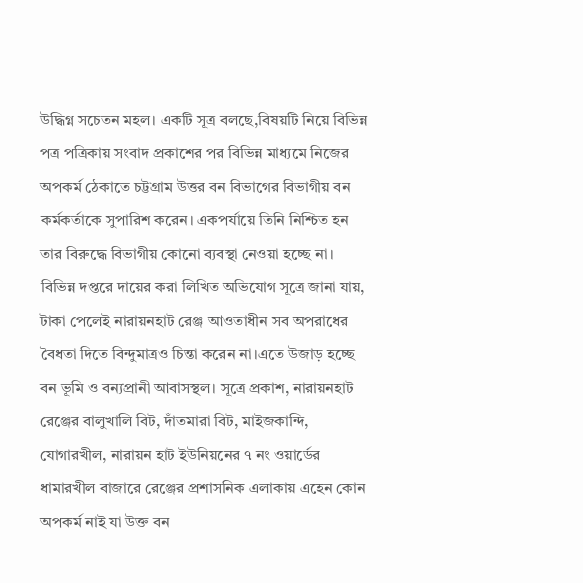উদ্ধিগ্ন সচেতন মহল। একটি সূত্র বলছে,বিষয়টি নিয়ে বিভিন্ন পত্র পত্রিকায় সংবাদ প্রকাশের পর বিভিন্ন মাধ্যমে নিজের অপকর্ম ঠেকাতে চট্টগ্রাম উত্তর বন বিভাগের বিভাগীয় বন কর্মকর্তাকে সুপারিশ করেন। একপর্যায়ে তিনি নিশ্চিত হন তার বিরুদ্ধে বিভাগীয় কোনো ব্যবস্থা নেওয়া হচ্ছে না। বিভিন্ন দপ্তরে দায়ের করা লিখিত অভিযোগ সূত্রে জানা যায়, টাকা পেলেই নারায়নহাট রেঞ্জ আওতাধীন সব অপরাধের বৈধতা দিতে বিন্দুমাত্রও চিন্তা করেন না।এতে উজাড় হচ্ছে বন ভূমি ও বন্যপ্রানী আবাসস্থল। সূত্রে প্রকাশ, নারায়নহাট রেঞ্জের বালুখালি বিট, দাঁতমারা বিট, মাইজকান্দি, যোগারখীল, নারায়ন হাট ইউনিয়নের ৭ নং ওয়ার্ডের ধামারখীল বাজারে রেঞ্জের প্রশাসনিক এলাকায় এহেন কোন অপকর্ম নাই যা উক্ত বন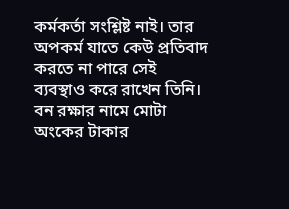কর্মকর্তা সংশ্লিষ্ট নাই। তার অপকর্ম যাতে কেউ প্রতিবাদ করতে না পারে সেই ব্যবস্থাও করে রাখেন তিনি। বন রক্ষার নামে মোটা অংকের টাকার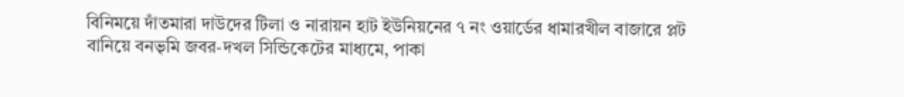বিনিময়ে দাঁতমারা দাউদের টিলা ও নারায়ন হাট ইউনিয়নের ৭ নং ওয়ার্ডের ধামারখীল বাজারে প্লট বানিয়ে বনভৃমি জবর-দখল সিন্ডিকেটের মাধ্যমে, পাকা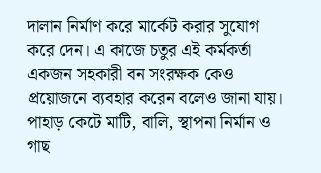দালান নির্মাণ করে মার্কেট করার সুযোগ করে দেন। এ কাজে চতুর এই কর্মকর্তা একজন সহকারী বন সংরক্ষক কেও প্রয়োজনে ব্যবহার করেন বলেও জানা যায়। পাহাড় কেটে মাটি, বালি, স্থাপনা নির্মান ও গাছ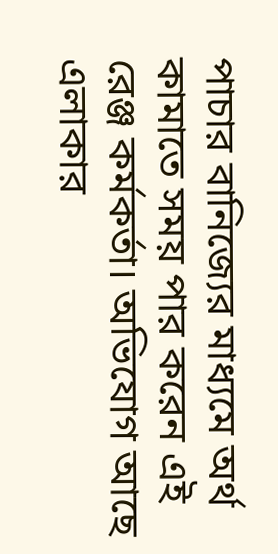পাচার বানিজ্যের মাধ্যমে অর্থ কামাতে সময় পার করেন এই রেঞ্জ কর্মকর্তা। অভিযোগ আছে এলাকার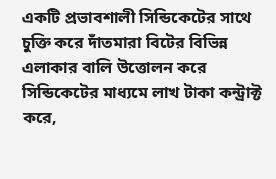একটি প্রভাবশালী সিন্ডিকেটের সাথে চুক্তি করে দাঁতমারা বিটের বিভিন্ন এলাকার বালি উত্তোলন করে সিন্ডিকেটের মাধ্যমে লাখ টাকা কন্ট্রাক্ট করে,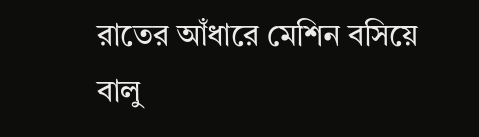রাতের আঁধারে মেশিন বসিয়ে বালু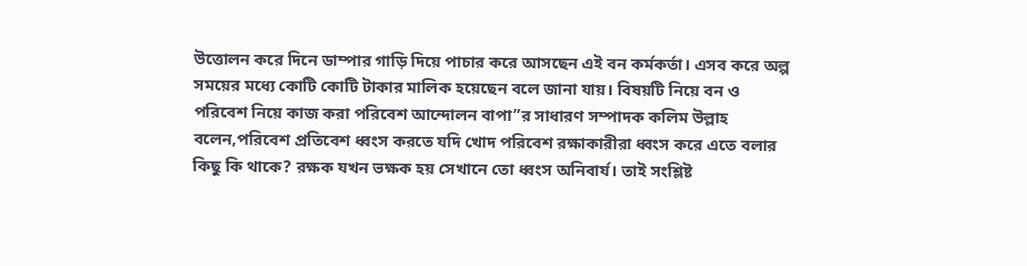উত্তোলন করে দিনে ডাম্পার গাড়ি দিয়ে পাচার করে আসছেন এই বন কর্মকর্তা। এসব করে অল্প সময়ের মধ্যে কোটি কোটি টাকার মালিক হয়েছেন বলে জানা যায়। বিষয়টি নিয়ে বন ও পরিবেশ নিয়ে কাজ করা পরিবেশ আন্দোলন বাপা”র সাধারণ সম্পাদক কলিম উল্লাহ বলেন,পরিবেশ প্রতিবেশ ধ্বংস করতে যদি খোদ পরিবেশ রক্ষাকারীরা ধ্বংস করে এতে বলার কিছু কি থাকে? রক্ষক যখন ভক্ষক হয় সেখানে তো ধ্বংস অনিবার্য। তাই সংশ্লিষ্ট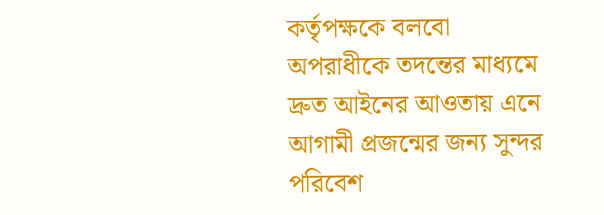কর্তৃপক্ষকে বলবো অপরাধীকে তদন্তের মাধ্যমে দ্রুত আইনের আওতায় এনে আগামী প্রজন্মের জন্য সুন্দর পরিবেশ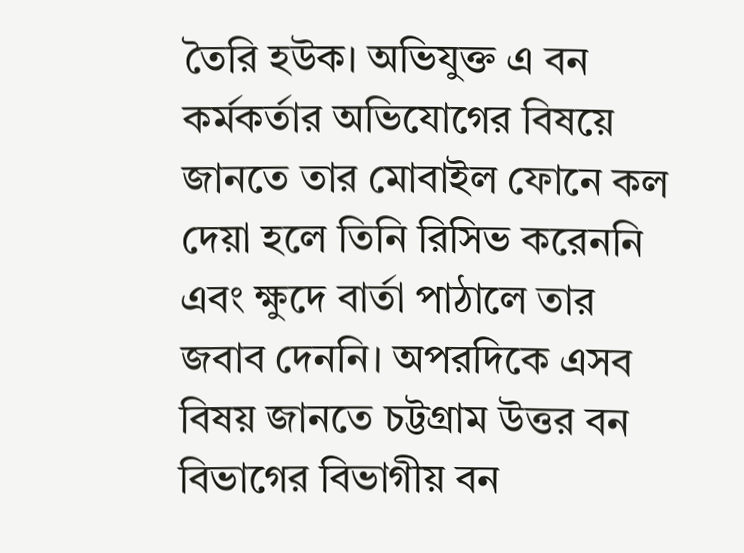তৈরি হউক। অভিযুক্ত এ বন কর্মকর্তার অভিযোগের বিষয়ে জানতে তার মোবাইল ফোনে কল দেয়া হলে তিনি রিসিভ করেননি এবং ক্ষুদে বার্তা পাঠালে তার জবাব দেননি। অপরদিকে এসব বিষয় জানতে চট্টগ্রাম উত্তর বন বিভাগের বিভাগীয় বন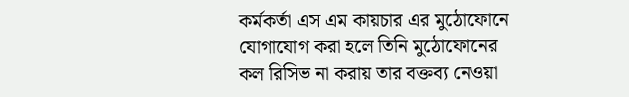কর্মকর্তা এস এম কায়চার এর মুঠোফোনে যোগাযোগ করা হলে তিনি মুঠোফোনের কল রিসিভ না করায় তার বক্তব্য নেওয়া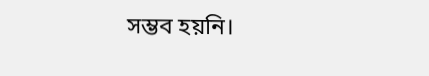সম্ভব হয়নি।